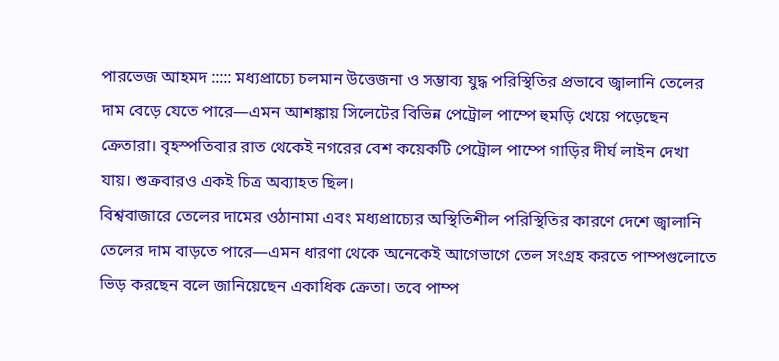পারভেজ আহমদ ::::: মধ্যপ্রাচ্যে চলমান উত্তেজনা ও সম্ভাব্য যুদ্ধ পরিস্থিতির প্রভাবে জ্বালানি তেলের দাম বেড়ে যেতে পারে—এমন আশঙ্কায় সিলেটের বিভিন্ন পেট্রোল পাম্পে হুমড়ি খেয়ে পড়েছেন ক্রেতারা। বৃহস্পতিবার রাত থেকেই নগরের বেশ কয়েকটি পেট্রোল পাম্পে গাড়ির দীর্ঘ লাইন দেখা যায়। শুক্রবারও একই চিত্র অব্যাহত ছিল।
বিশ্ববাজারে তেলের দামের ওঠানামা এবং মধ্যপ্রাচ্যের অস্থিতিশীল পরিস্থিতির কারণে দেশে জ্বালানি তেলের দাম বাড়তে পারে—এমন ধারণা থেকে অনেকেই আগেভাগে তেল সংগ্রহ করতে পাম্পগুলোতে ভিড় করছেন বলে জানিয়েছেন একাধিক ক্রেতা। তবে পাম্প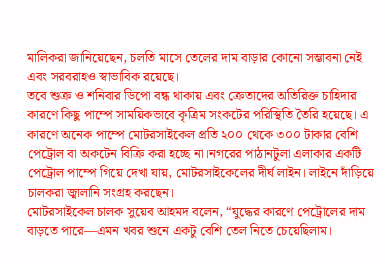মালিকরা জানিয়েছেন, চলতি মাসে তেলের দাম বাড়ার কোনো সম্ভাবনা নেই এবং সরবরাহও স্বাভাবিক রয়েছে।
তবে শুক্র ও শনিবার ডিপো বন্ধ থাকায় এবং ক্রেতাদের অতিরিক্ত চাহিদার কারণে কিছু পাম্পে সাময়িকভাবে কৃত্রিম সংকটের পরিস্থিতি তৈরি হয়েছে। এ কারণে অনেক পাম্পে মোটরসাইকেল প্রতি ২০০ থেকে ৩০০ টাকার বেশি পেট্রোল বা অকটেন বিক্রি করা হচ্ছে না।নগরের পাঠানটুলা এলাকার একটি পেট্রোল পাম্পে গিয়ে দেখা যায়, মোটরসাইকেলের দীর্ঘ লাইন। লাইনে দাঁড়িয়ে চালকরা জ্বালানি সংগ্রহ করছেন।
মোটরসাইকেল চালক সুয়েব আহমদ বলেন, “যুদ্ধের কারণে পেট্রোলের দাম বাড়তে পারে—এমন খবর শুনে একটু বেশি তেল নিতে চেয়েছিলাম।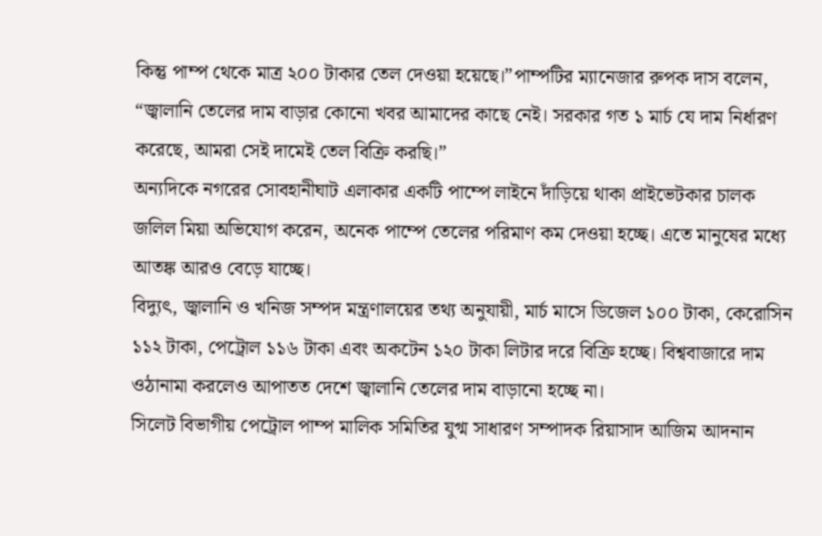কিন্তু পাম্প থেকে মাত্র ২০০ টাকার তেল দেওয়া হয়েছে।”পাম্পটির ম্যানেজার রুপক দাস বলেন, “জ্বালানি তেলের দাম বাড়ার কোনো খবর আমাদের কাছে নেই। সরকার গত ১ মার্চ যে দাম নির্ধারণ করেছে, আমরা সেই দামেই তেল বিক্রি করছি।”
অন্যদিকে নগরের সোবহানীঘাট এলাকার একটি পাম্পে লাইনে দাঁড়িয়ে থাকা প্রাইভেটকার চালক জলিল মিয়া অভিযোগ করেন, অনেক পাম্পে তেলের পরিমাণ কম দেওয়া হচ্ছে। এতে মানুষের মধ্যে আতঙ্ক আরও বেড়ে যাচ্ছে।
বিদ্যুৎ, জ্বালানি ও খনিজ সম্পদ মন্ত্রণালয়ের তথ্য অনুযায়ী, মার্চ মাসে ডিজেল ১০০ টাকা, কেরোসিন ১১২ টাকা, পেট্রোল ১১৬ টাকা এবং অকটেন ১২০ টাকা লিটার দরে বিক্রি হচ্ছে। বিশ্ববাজারে দাম ওঠানামা করলেও আপাতত দেশে জ্বালানি তেলের দাম বাড়ানো হচ্ছে না।
সিলেট বিভাগীয় পেট্রোল পাম্প মালিক সমিতির যুগ্ম সাধারণ সম্পাদক রিয়াসাদ আজিম আদনান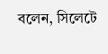বলেন, সিলেটে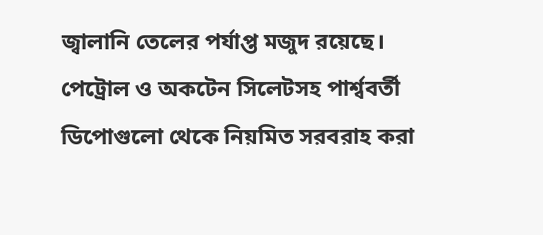জ্বালানি তেলের পর্যাপ্ত মজুদ রয়েছে। পেট্রোল ও অকটেন সিলেটসহ পার্শ্ববর্তী ডিপোগুলো থেকে নিয়মিত সরবরাহ করা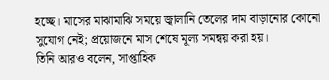হচ্ছে। মাসের মাঝামাঝি সময়ে জ্বালানি তেলের দাম বাড়ানোর কোনো সুযোগ নেই; প্রয়োজনে মাস শেষে মূল্য সমন্বয় করা হয়।
তিনি আরও বলেন, সাপ্তাহিক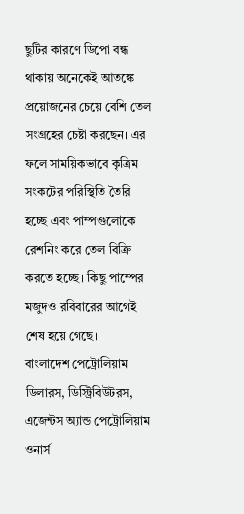ছুটির কারণে ডিপো বন্ধ থাকায় অনেকেই আতঙ্কে প্রয়োজনের চেয়ে বেশি তেল সংগ্রহের চেষ্টা করছেন। এর ফলে সাময়িকভাবে কৃত্রিম সংকটের পরিস্থিতি তৈরি হচ্ছে এবং পাম্পগুলোকে রেশনিং করে তেল বিক্রি করতে হচ্ছে। কিছু পাম্পের মজুদও রবিবারের আগেই শেষ হয়ে গেছে।
বাংলাদেশ পেট্রোলিয়াম ডিলারস, ডিস্ট্রিবিউটরস, এজেন্টস অ্যান্ড পেট্রোলিয়াম ওনার্স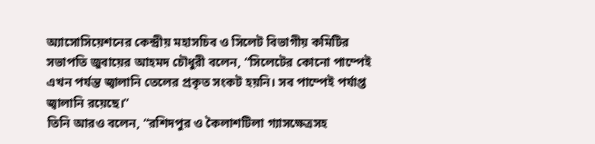অ্যাসোসিয়েশনের কেন্দ্রীয় মহাসচিব ও সিলেট বিভাগীয় কমিটির সভাপতি জুবায়ের আহমদ চৌধুরী বলেন, “সিলেটের কোনো পাম্পেই এখন পর্যন্ত জ্বালানি তেলের প্রকৃত সংকট হয়নি। সব পাম্পেই পর্যাপ্ত জ্বালানি রয়েছে।”
তিনি আরও বলেন, “রশিদপুর ও কৈলাশটিলা গ্যাসক্ষেত্রসহ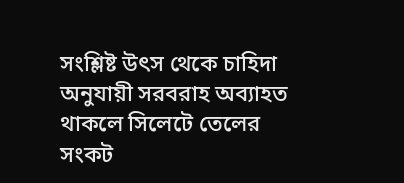সংশ্লিষ্ট উৎস থেকে চাহিদা অনুযায়ী সরবরাহ অব্যাহত থাকলে সিলেটে তেলের সংকট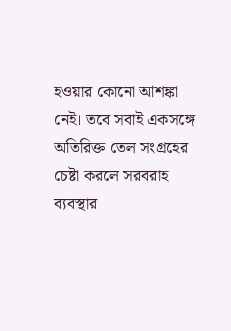হওয়ার কোনো আশঙ্কা নেই। তবে সবাই একসঙ্গে অতিরিক্ত তেল সংগ্রহের চেষ্টা করলে সরবরাহ ব্যবস্থার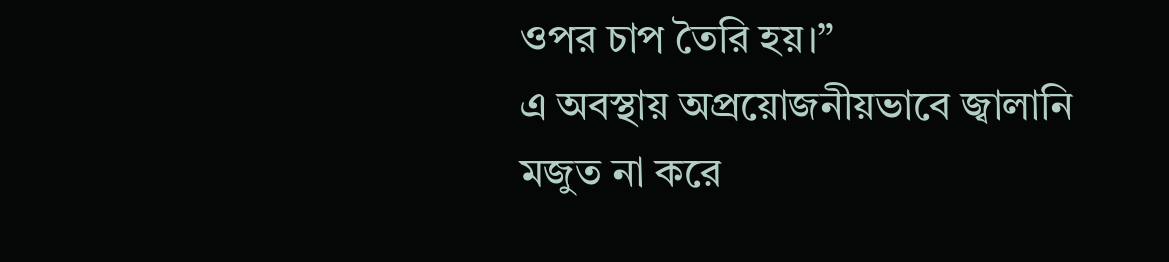ওপর চাপ তৈরি হয়।”
এ অবস্থায় অপ্রয়োজনীয়ভাবে জ্বালানি মজুত না করে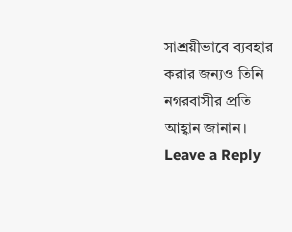সাশ্রয়ীভাবে ব্যবহার করার জন্যও তিনি নগরবাসীর প্রতি আহ্বান জানান।
Leave a Reply